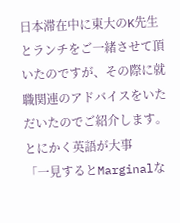日本滞在中に東大のK先生とランチをご一緒させて頂いたのですが、その際に就職関連のアドバイスをいただいたのでご紹介します。
とにかく英語が大事
「一見するとMarginalな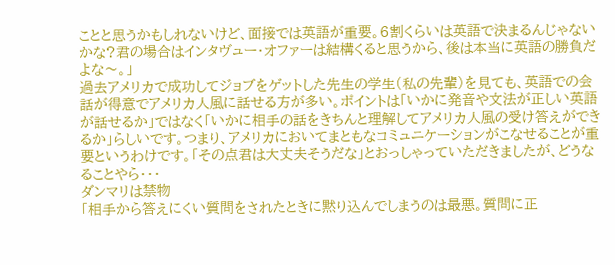ことと思うかもしれないけど、面接では英語が重要。6割くらいは英語で決まるんじゃないかな?君の場合はインタヴュー・オファーは結構くると思うから、後は本当に英語の勝負だよな〜。」
過去アメリカで成功してジョブをゲットした先生の学生(私の先輩)を見ても、英語での会話が得意でアメリカ人風に話せる方が多い。ポイントは「いかに発音や文法が正しい英語が話せるか」ではなく「いかに相手の話をきちんと理解してアメリカ人風の受け答えができるか」らしいです。つまり、アメリカにおいてまともなコミュニケーションがこなせることが重要というわけです。「その点君は大丈夫そうだな」とおっしゃっていただきましたが、どうなることやら・・・
ダンマリは禁物
「相手から答えにくい質問をされたときに黙り込んでしまうのは最悪。質問に正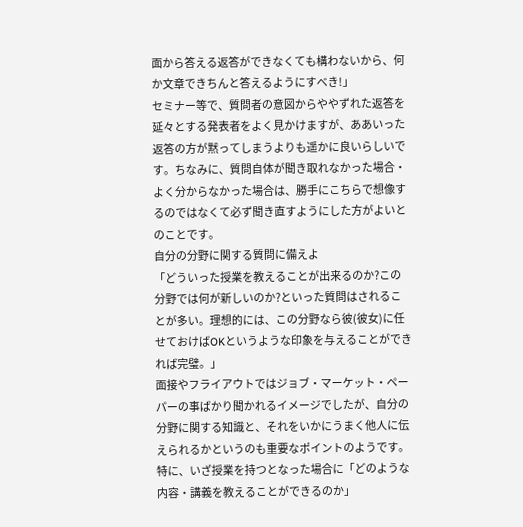面から答える返答ができなくても構わないから、何か文章できちんと答えるようにすべき!」
セミナー等で、質問者の意図からややずれた返答を延々とする発表者をよく見かけますが、ああいった返答の方が黙ってしまうよりも遥かに良いらしいです。ちなみに、質問自体が聞き取れなかった場合・よく分からなかった場合は、勝手にこちらで想像するのではなくて必ず聞き直すようにした方がよいとのことです。
自分の分野に関する質問に備えよ
「どういった授業を教えることが出来るのか?この分野では何が新しいのか?といった質問はされることが多い。理想的には、この分野なら彼(彼女)に任せておけばOKというような印象を与えることができれば完璧。」
面接やフライアウトではジョブ・マーケット・ペーパーの事ばかり聞かれるイメージでしたが、自分の分野に関する知識と、それをいかにうまく他人に伝えられるかというのも重要なポイントのようです。特に、いざ授業を持つとなった場合に「どのような内容・講義を教えることができるのか」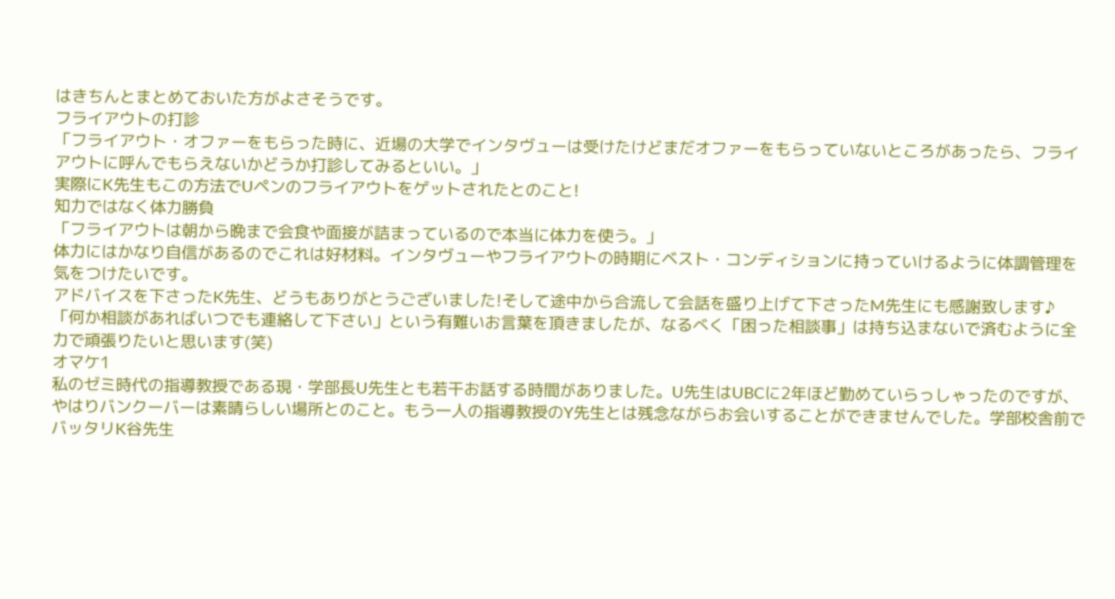はきちんとまとめておいた方がよさそうです。
フライアウトの打診
「フライアウト・オファーをもらった時に、近場の大学でインタヴューは受けたけどまだオファーをもらっていないところがあったら、フライアウトに呼んでもらえないかどうか打診してみるといい。」
実際にK先生もこの方法でUペンのフライアウトをゲットされたとのこと!
知力ではなく体力勝負
「フライアウトは朝から晩まで会食や面接が詰まっているので本当に体力を使う。」
体力にはかなり自信があるのでこれは好材料。インタヴューやフライアウトの時期にベスト・コンディションに持っていけるように体調管理を気をつけたいです。
アドバイスを下さったK先生、どうもありがとうございました!そして途中から合流して会話を盛り上げて下さったM先生にも感謝致します♪
「何か相談があればいつでも連絡して下さい」という有難いお言葉を頂きましたが、なるべく「困った相談事」は持ち込まないで済むように全力で頑張りたいと思います(笑)
オマケ1
私のゼミ時代の指導教授である現・学部長U先生とも若干お話する時間がありました。U先生はUBCに2年ほど勤めていらっしゃったのですが、やはりバンクーバーは素晴らしい場所とのこと。もう一人の指導教授のY先生とは残念ながらお会いすることができませんでした。学部校舎前でバッタリK谷先生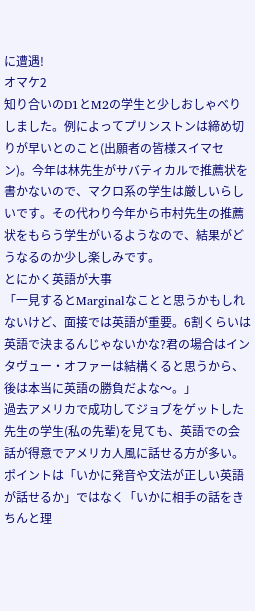に遭遇!
オマケ2
知り合いのD1とM2の学生と少しおしゃべりしました。例によってプリンストンは締め切りが早いとのこと(出願者の皆様スイマセン)。今年は林先生がサバティカルで推薦状を書かないので、マクロ系の学生は厳しいらしいです。その代わり今年から市村先生の推薦状をもらう学生がいるようなので、結果がどうなるのか少し楽しみです。
とにかく英語が大事
「一見するとMarginalなことと思うかもしれないけど、面接では英語が重要。6割くらいは英語で決まるんじゃないかな?君の場合はインタヴュー・オファーは結構くると思うから、後は本当に英語の勝負だよな〜。」
過去アメリカで成功してジョブをゲットした先生の学生(私の先輩)を見ても、英語での会話が得意でアメリカ人風に話せる方が多い。ポイントは「いかに発音や文法が正しい英語が話せるか」ではなく「いかに相手の話をきちんと理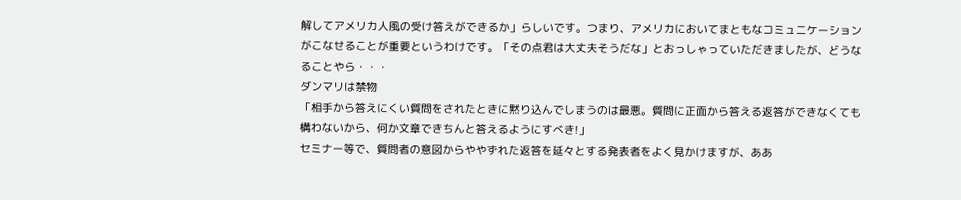解してアメリカ人風の受け答えができるか」らしいです。つまり、アメリカにおいてまともなコミュニケーションがこなせることが重要というわけです。「その点君は大丈夫そうだな」とおっしゃっていただきましたが、どうなることやら・・・
ダンマリは禁物
「相手から答えにくい質問をされたときに黙り込んでしまうのは最悪。質問に正面から答える返答ができなくても構わないから、何か文章できちんと答えるようにすべき!」
セミナー等で、質問者の意図からややずれた返答を延々とする発表者をよく見かけますが、ああ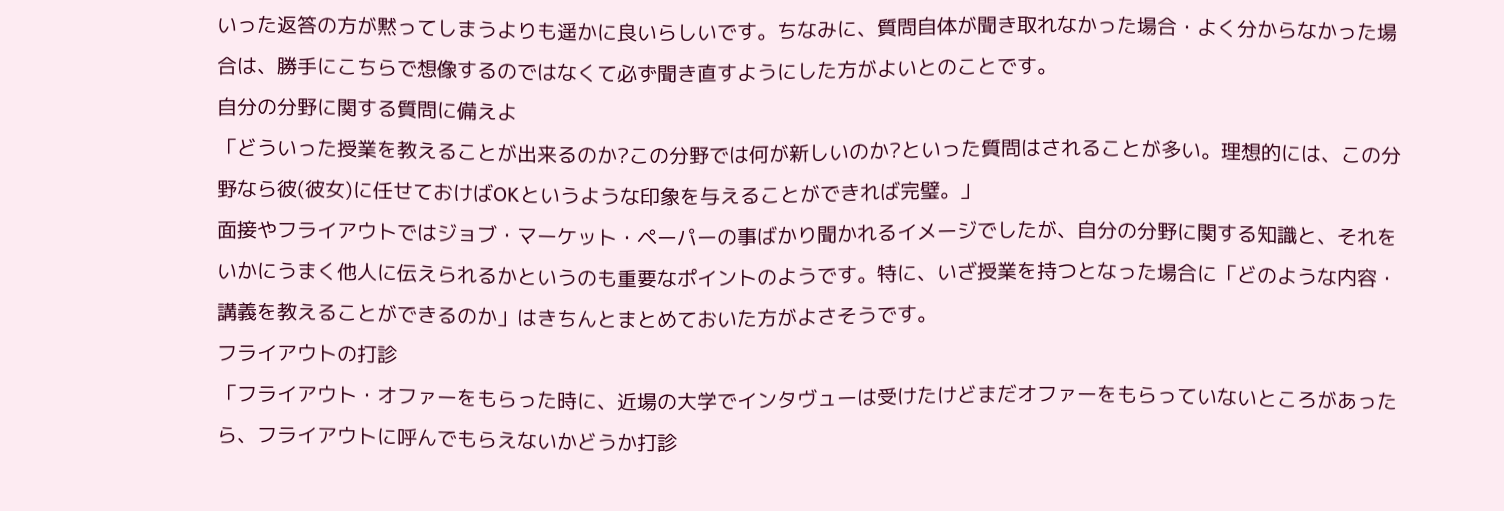いった返答の方が黙ってしまうよりも遥かに良いらしいです。ちなみに、質問自体が聞き取れなかった場合・よく分からなかった場合は、勝手にこちらで想像するのではなくて必ず聞き直すようにした方がよいとのことです。
自分の分野に関する質問に備えよ
「どういった授業を教えることが出来るのか?この分野では何が新しいのか?といった質問はされることが多い。理想的には、この分野なら彼(彼女)に任せておけばOKというような印象を与えることができれば完璧。」
面接やフライアウトではジョブ・マーケット・ペーパーの事ばかり聞かれるイメージでしたが、自分の分野に関する知識と、それをいかにうまく他人に伝えられるかというのも重要なポイントのようです。特に、いざ授業を持つとなった場合に「どのような内容・講義を教えることができるのか」はきちんとまとめておいた方がよさそうです。
フライアウトの打診
「フライアウト・オファーをもらった時に、近場の大学でインタヴューは受けたけどまだオファーをもらっていないところがあったら、フライアウトに呼んでもらえないかどうか打診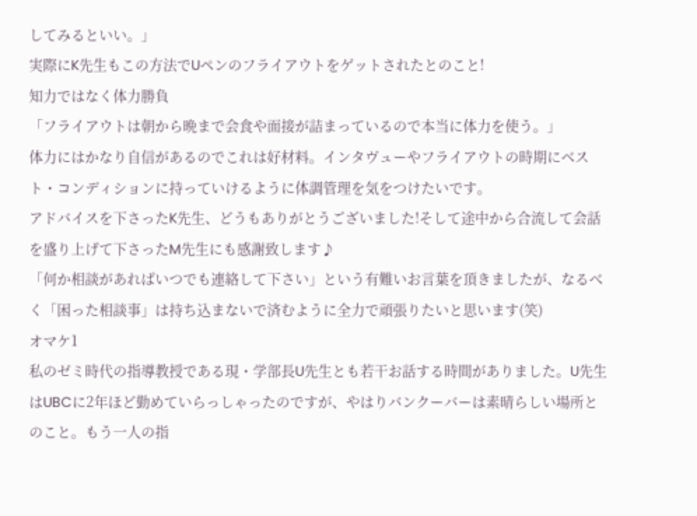してみるといい。」
実際にK先生もこの方法でUペンのフライアウトをゲットされたとのこと!
知力ではなく体力勝負
「フライアウトは朝から晩まで会食や面接が詰まっているので本当に体力を使う。」
体力にはかなり自信があるのでこれは好材料。インタヴューやフライアウトの時期にベスト・コンディションに持っていけるように体調管理を気をつけたいです。
アドバイスを下さったK先生、どうもありがとうございました!そして途中から合流して会話を盛り上げて下さったM先生にも感謝致します♪
「何か相談があればいつでも連絡して下さい」という有難いお言葉を頂きましたが、なるべく「困った相談事」は持ち込まないで済むように全力で頑張りたいと思います(笑)
オマケ1
私のゼミ時代の指導教授である現・学部長U先生とも若干お話する時間がありました。U先生はUBCに2年ほど勤めていらっしゃったのですが、やはりバンクーバーは素晴らしい場所とのこと。もう一人の指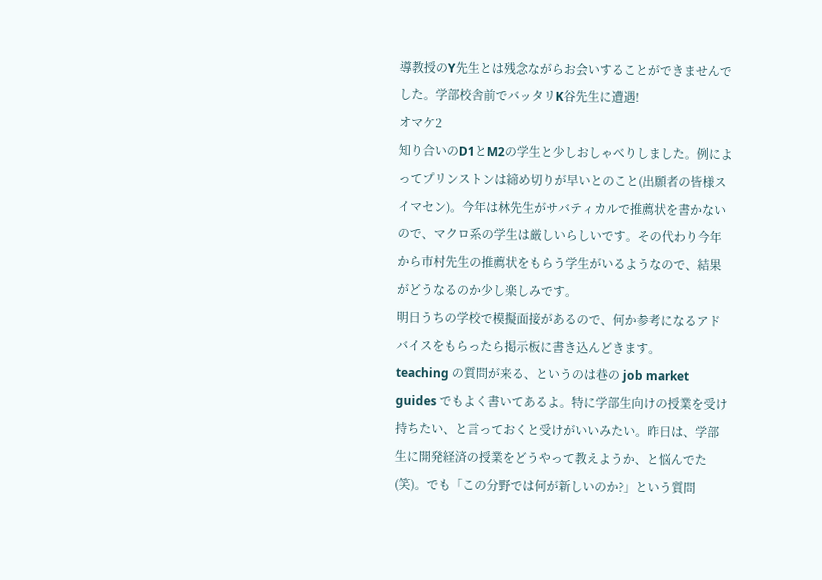導教授のY先生とは残念ながらお会いすることができませんでした。学部校舎前でバッタリK谷先生に遭遇!
オマケ2
知り合いのD1とM2の学生と少しおしゃべりしました。例によってプリンストンは締め切りが早いとのこと(出願者の皆様スイマセン)。今年は林先生がサバティカルで推薦状を書かないので、マクロ系の学生は厳しいらしいです。その代わり今年から市村先生の推薦状をもらう学生がいるようなので、結果がどうなるのか少し楽しみです。
明日うちの学校で模擬面接があるので、何か参考になるアドバイスをもらったら掲示板に書き込んどきます。
teaching の質問が来る、というのは巷の job market guides でもよく書いてあるよ。特に学部生向けの授業を受け持ちたい、と言っておくと受けがいいみたい。昨日は、学部生に開発経済の授業をどうやって教えようか、と悩んでた(笑)。でも「この分野では何が新しいのか?」という質問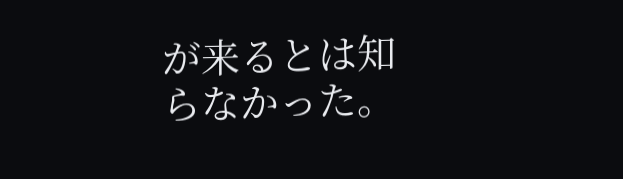が来るとは知らなかった。